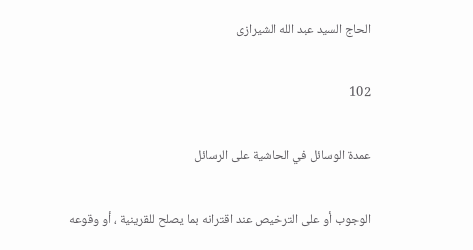الحاج السيد عبد الله الشيرازى

102

عمدة الوسائل في الحاشية على الرسائل

الوجوب أو على الترخيص عند اقترانه بما يصلح للقرينية ، أو وقوعه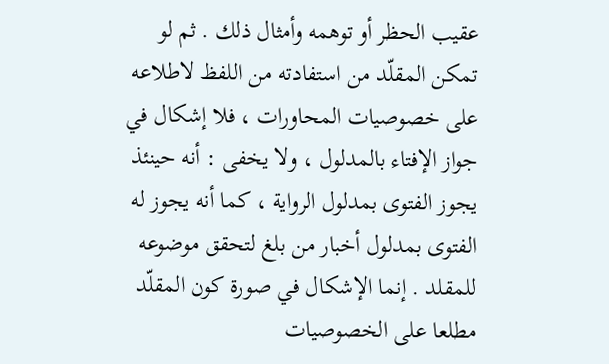عقيب الحظر أو توهمه وأمثال ذلك . ثم لو تمكن المقلّد من استفادته من اللفظ لاطلاعه على خصوصيات المحاورات ، فلا إشكال في جواز الإفتاء بالمدلول ، ولا يخفى : أنه حينئذ يجوز الفتوى بمدلول الرواية ، كما أنه يجوز له الفتوى بمدلول أخبار من بلغ لتحقق موضوعه للمقلد . إنما الإشكال في صورة كون المقلّد مطلعا على الخصوصيات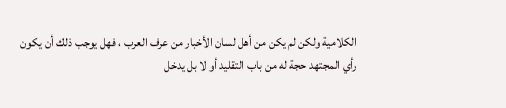الكلامية ولكن لم يكن من أهل لسان الأخبار من عرف العرب ، فهل يوجب ذلك أن يكون رأي المجتهد حجة له من باب التقليد أو لا بل يدخل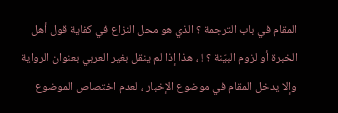المقام في باب الترجمة ؟ الذي هو محل النزاع في كفاية قول أهل الخبرة أو لزوم البيّنة ؟ ! ، هذا إذا لم ينقل بغير العربي بعنوان الرواية وإلا يدخل المقام في موضوع الإخبار ، لعدم اختصاص الموضوع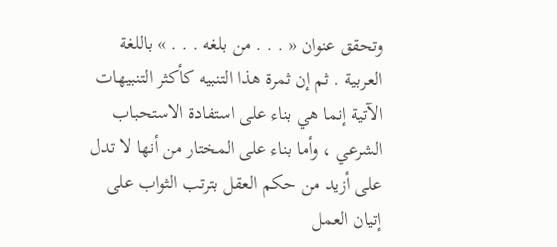وتحقق عنوان « . . . من بلغه . . . » باللغة العربية . ثم إن ثمرة هذا التنبيه كأكثر التنبيهات الآتية إنما هي بناء على استفادة الاستحباب الشرعي ، وأما بناء على المختار من أنها لا تدل على أزيد من حكم العقل بترتب الثواب على إتيان العمل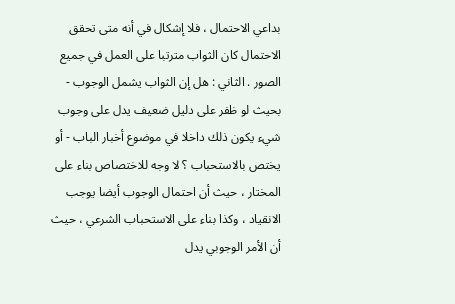بداعي الاحتمال ، فلا إشكال في أنه متى تحقق الاحتمال كان الثواب مترتبا على العمل في جميع الصور . الثاني : هل إن الثواب يشمل الوجوب - بحيث لو ظفر على دليل ضعيف يدل على وجوب شيء يكون ذلك داخلا في موضوع أخبار الباب - أو يختص بالاستحباب ؟ لا وجه للاختصاص بناء على المختار ، حيث أن احتمال الوجوب أيضا يوجب الانقياد ، وكذا بناء على الاستحباب الشرعي ، حيث أن الأمر الوجوبي يدل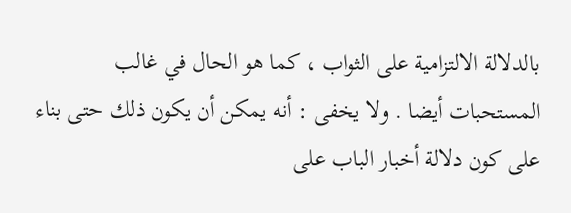بالدلالة الالتزامية على الثواب ، كما هو الحال في غالب المستحبات أيضا . ولا يخفى : أنه يمكن أن يكون ذلك حتى بناء على كون دلالة أخبار الباب على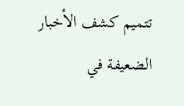تتميم كشف الأخبار الضعيفة في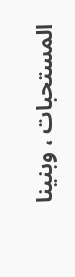المستحبات ، وبنينا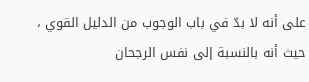على أنه لا بدّ في باب الوجوب من الدليل القوي ، حيث أنه بالنسبة إلى نفس الرجحان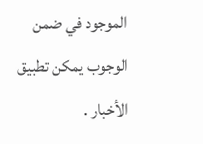الموجود في ضمن الوجوب يمكن تطبيق الأخبار .